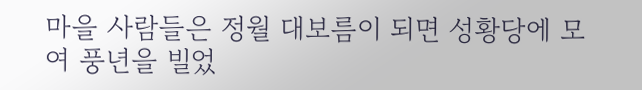마을 사람들은 정월 대보름이 되면 성황당에 모여 풍년을 빌었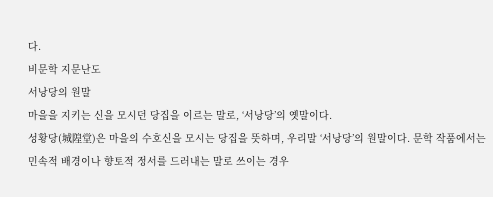다.
비문학 지문난도
서낭당의 원말
마을을 지키는 신을 모시던 당집을 이르는 말로, ‘서낭당’의 옛말이다.
성황당(城隍堂)은 마을의 수호신을 모시는 당집을 뜻하며, 우리말 ‘서낭당’의 원말이다. 문학 작품에서는 민속적 배경이나 향토적 정서를 드러내는 말로 쓰이는 경우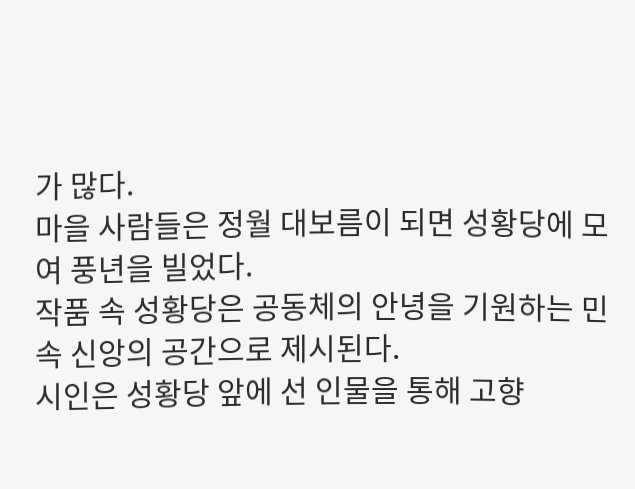가 많다.
마을 사람들은 정월 대보름이 되면 성황당에 모여 풍년을 빌었다.
작품 속 성황당은 공동체의 안녕을 기원하는 민속 신앙의 공간으로 제시된다.
시인은 성황당 앞에 선 인물을 통해 고향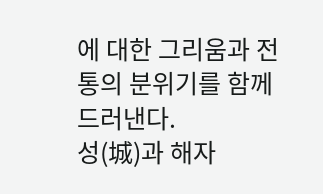에 대한 그리움과 전통의 분위기를 함께 드러낸다.
성(城)과 해자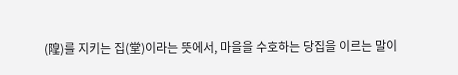(隍)를 지키는 집(堂)이라는 뜻에서, 마을을 수호하는 당집을 이르는 말이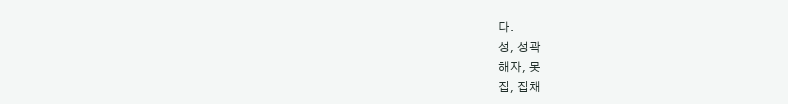다.
성, 성곽
해자, 못
집, 집채